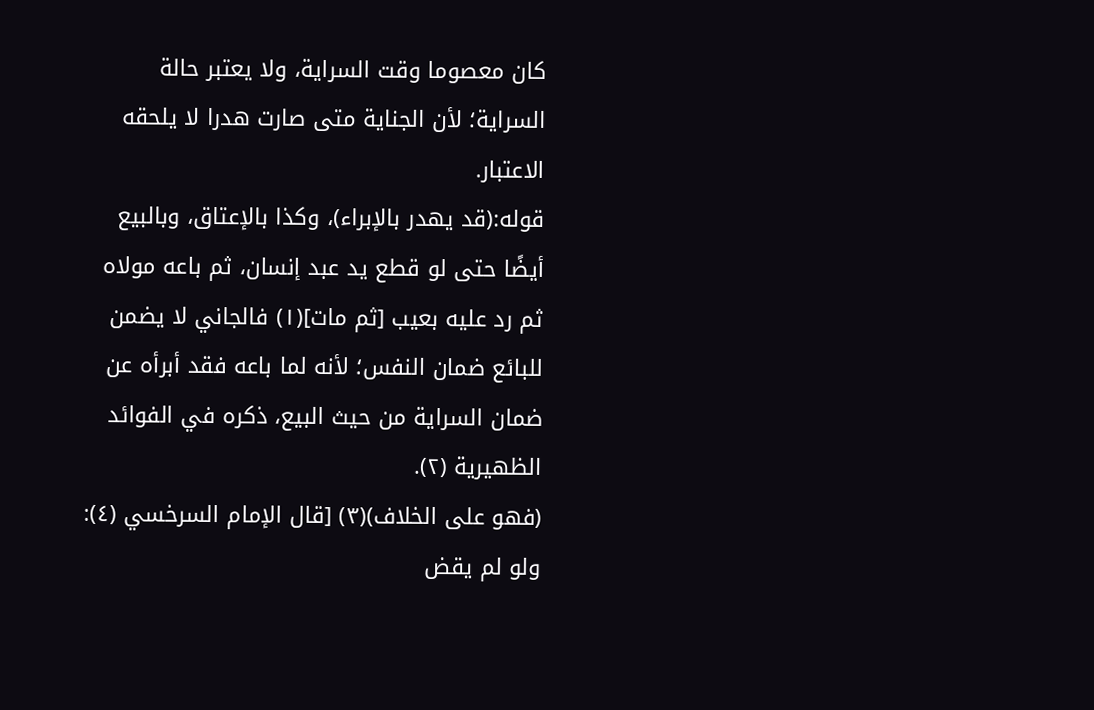كان معصوما وقت السراية، ولا يعتبر حالة السراية؛ لأن الجناية متى صارت هدرا لا يلحقه الاعتبار.
قوله:(قد يهدر بالإبراء)، وكذا بالإعتاق، وبالبيع أيضًا حتى لو قطع يد عبد إنسان، ثم باعه مولاه ثم رد عليه بعيب [ثم مات](١) فالجاني لا يضمن للبائع ضمان النفس؛ لأنه لما باعه فقد أبرأه عن ضمان السراية من حيث البيع، ذكره في الفوائد الظهيرية (٢).
(فهو على الخلاف)(٣) [قال الإمام السرخسي (٤): ولو لم يقض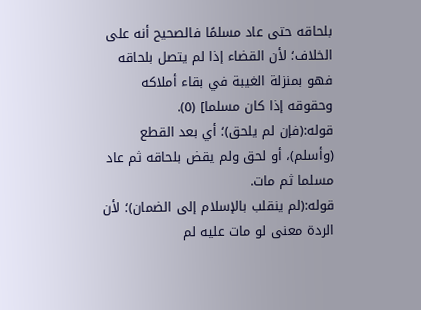بلحاقه حتى عاد مسلمًا فالصحيح أنه على الخلاف؛ لأن القضاء إذا لم يتصل بلحاقه فهو بمنزلة الغيبة في بقاء أملاكه وحقوقه إذا كان مسلما] (٥).
قوله:(فإن لم يلحق)؛ أي بعد القطع (وأسلم)، أو لحق ولم يقض بلحاقه ثم عاد مسلما ثم مات.
قوله:(لم ينقلب بالإسلام إلى الضمان)؛ لأن الردة معنى لو مات عليه لم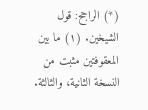(*) الراجح: قول الشيخين. (١) ما بين المعقوفتين مثبت من النسخة الثانية، والثالثة.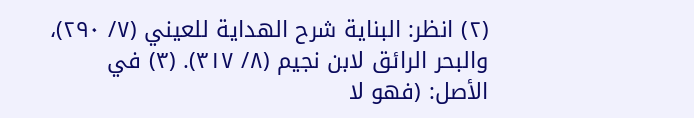(٢) انظر: البناية شرح الهداية للعيني (٧/ ٢٩٠)، والبحر الرائق لابن نجيم (٨/ ٣١٧). (٣) في الأصل: (فهو لا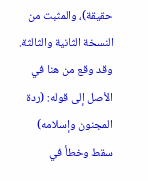حقيقة)، والمثبت من النسخة الثانية والثالثة. وقد وقع من هنا في الأصل إلى قوله: (ردة المجنون وإسلامه) سقط وخطأ في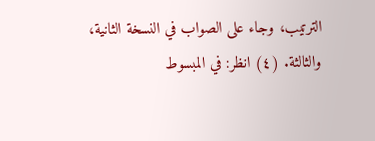الترتيب، وجاء على الصواب في النسخة الثانية، والثالثة. (٤) انظر: في المبسوط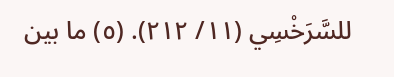للسَّرَخْسِي (١١/ ٢١٢). (٥) ما بين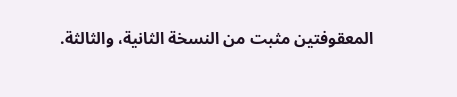المعقوفتين مثبت من النسخة الثانية، والثالثة.